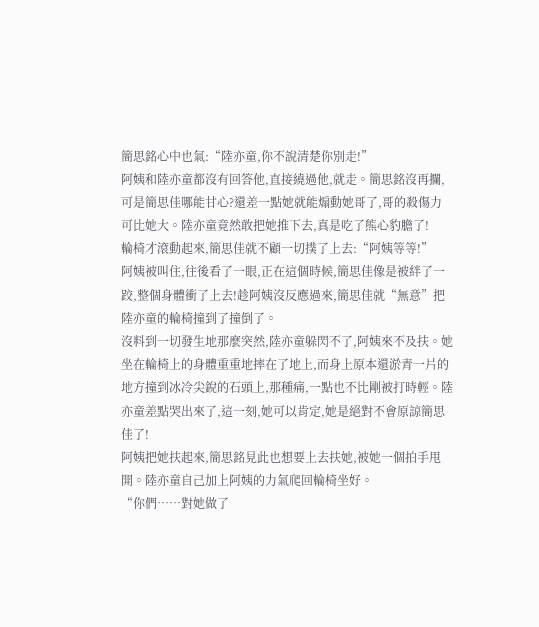簡思銘心中也氣:“陸亦童,你不說清楚你別走!”
阿姨和陸亦童都沒有回答他,直接繞過他,就走。簡思銘沒再攔,可是簡思佳哪能甘心?還差一點她就能煽動她哥了,哥的殺傷力可比她大。陸亦童竟然敢把她推下去,真是吃了熊心豹膽了!
輪椅才滾動起來,簡思佳就不顧一切撲了上去:“阿姨等等!”
阿姨被叫住,往後看了一眼,正在這個時候,簡思佳像是被絆了一跤,整個身體衝了上去!趁阿姨沒反應過來,簡思佳就“無意”把陸亦童的輪椅撞到了撞倒了。
沒料到一切發生地那麼突然,陸亦童躲閃不了,阿姨來不及扶。她坐在輪椅上的身體重重地摔在了地上,而身上原本還淤青一片的地方撞到冰冷尖銳的石頭上,那種痛,一點也不比剛被打時輕。陸亦童差點哭出來了,這一刻,她可以肯定,她是絕對不會原諒簡思佳了!
阿姨把她扶起來,簡思銘見此也想要上去扶她,被她一個拍手甩開。陸亦童自己加上阿姨的力氣爬回輪椅坐好。
“你們……對她做了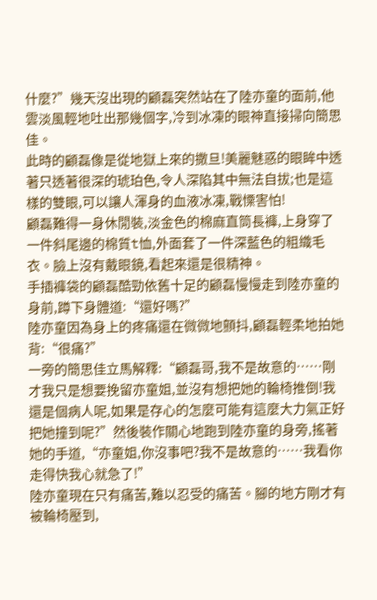什麼?”幾天沒出現的顧磊突然站在了陸亦童的面前,他雲淡風輕地吐出那幾個字,冷到冰凍的眼神直接掃向簡思佳。
此時的顧磊像是從地獄上來的撒旦!美麗魅惑的眼眸中透著只透著很深的琥珀色,令人深陷其中無法自拔;也是這樣的雙眼,可以讓人渾身的血液冰凍,戰慄害怕!
顧磊難得一身休閒裝,淡金色的棉麻直筒長褲,上身穿了一件斜尾邊的棉質t恤,外面套了一件深藍色的粗織毛衣。臉上沒有戴眼鏡,看起來還是很精神。
手插褲袋的顧磊酷勁依舊十足的顧磊慢慢走到陸亦童的身前,蹲下身體道:“還好嗎?”
陸亦童因為身上的疼痛還在微微地顫抖,顧磊輕柔地拍她背:“很痛?”
一旁的簡思佳立馬解釋:“顧磊哥,我不是故意的……剛才我只是想要挽留亦童姐,並沒有想把她的輪椅推倒!我還是個病人呢,如果是存心的怎麼可能有這麼大力氣正好把她撞到呢?”然後裝作關心地跑到陸亦童的身旁,搖著她的手道,“亦童姐,你沒事吧?我不是故意的……我看你走得快我心就急了!”
陸亦童現在只有痛苦,難以忍受的痛苦。腳的地方剛才有被輪椅壓到,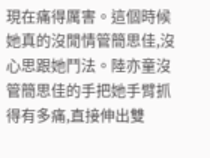現在痛得厲害。這個時候她真的沒閒情管簡思佳,沒心思跟她鬥法。陸亦童沒管簡思佳的手把她手臂抓得有多痛,直接伸出雙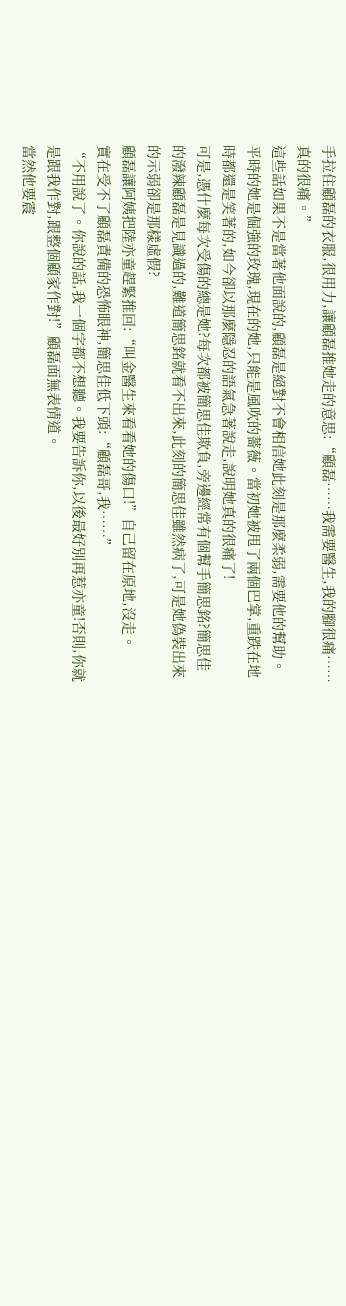手拉住顧磊的衣服,很用力,讓顧磊推她走的意思:“顧磊……我需要醫生,我的腳很痛……真的很痛。”
這些話如果不是當著他面說的,顧磊是絕對不會相信她此刻是那麼柔弱,需要他的幫助。平時的她是倔強的玫瑰,現在的她,只能是風吹的薔薇。當初她被甩了兩個巴掌,重跌在地時都還是笑著的,如今卻以那麼隱忍的語氣急著說走,說明她真的很痛了!
可是,憑什麼每次受傷的總是她?每次都被簡思佳欺負,旁邊經常有個幫手簡思銘?簡思佳的潑辣顧磊是見識過的,難道簡思銘就看不出來,此刻的簡思佳雖然病了,可是她偽裝出來的示弱卻是那樣虛假?
顧磊讓阿姨把陸亦童趕緊推回:“叫金醫生來看看她的傷口!”自己留在原地,沒走。
實在受不了顧磊責備的恐怖眼神,簡思佳低下頭:“顧磊哥,我……”
“不用說了。你說的話,我一個字都不想聽。我要告訴你,以後最好別再惹亦童!否則,你就是跟我作對,跟整個顧家作對!”顧磊面無表情道。
當然他要震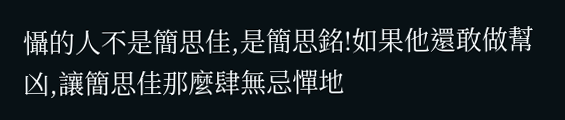懾的人不是簡思佳,是簡思銘!如果他還敢做幫凶,讓簡思佳那麼肆無忌憚地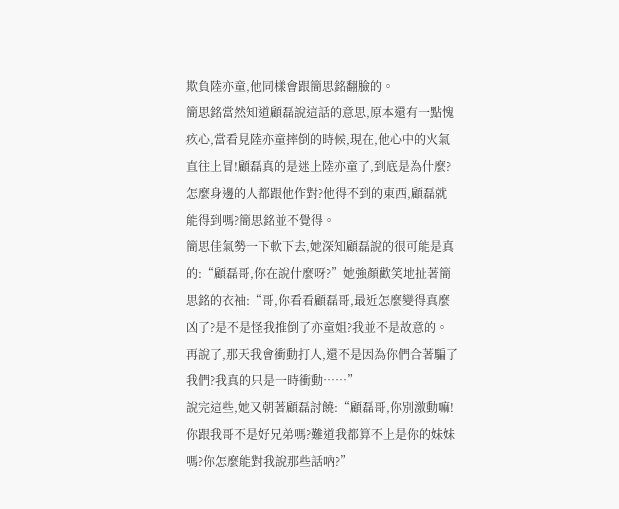欺負陸亦童,他同樣會跟簡思銘翻臉的。
簡思銘當然知道顧磊說這話的意思,原本還有一點愧疚心,當看見陸亦童摔倒的時候,現在,他心中的火氣直往上冒!顧磊真的是迷上陸亦童了,到底是為什麼?怎麼身邊的人都跟他作對?他得不到的東西,顧磊就能得到嗎?簡思銘並不覺得。
簡思佳氣勢一下軟下去,她深知顧磊說的很可能是真的:“顧磊哥,你在說什麼呀?”她強顏歡笑地扯著簡思銘的衣袖:“哥,你看看顧磊哥,最近怎麼變得真麼凶了?是不是怪我推倒了亦童姐?我並不是故意的。再說了,那天我會衝動打人,還不是因為你們合著騙了我們?我真的只是一時衝動……”
說完這些,她又朝著顧磊討饒:“顧磊哥,你別激動嘛!你跟我哥不是好兄弟嗎?難道我都算不上是你的妹妹嗎?你怎麼能對我說那些話吶?”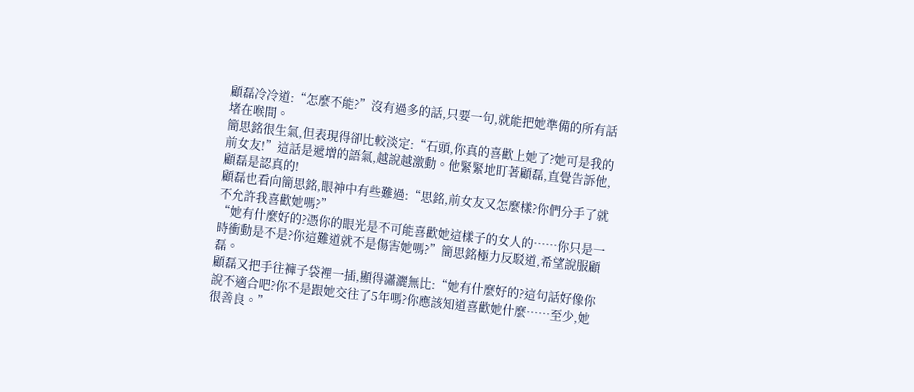顧磊冷冷道:“怎麼不能?”沒有過多的話,只要一句,就能把她準備的所有話堵在喉間。
簡思銘很生氣,但表現得卻比較淡定:“石頭,你真的喜歡上她了?她可是我的前女友!”這話是遞增的語氣,越說越激動。他緊緊地盯著顧磊,直覺告訴他,顧磊是認真的!
顧磊也看向簡思銘,眼神中有些難過:“思銘,前女友又怎麼樣?你們分手了就不允許我喜歡她嗎?”
“她有什麼好的?憑你的眼光是不可能喜歡她這樣子的女人的……你只是一時衝動是不是?你這難道就不是傷害她嗎?”簡思銘極力反駁道,希望說服顧磊。
顧磊又把手往褲子袋裡一插,顯得瀟灑無比:“她有什麼好的?這句話好像你說不適合吧?你不是跟她交往了5年嗎?你應該知道喜歡她什麼……至少,她很善良。”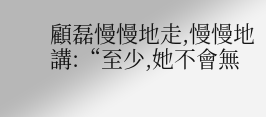顧磊慢慢地走,慢慢地講:“至少,她不會無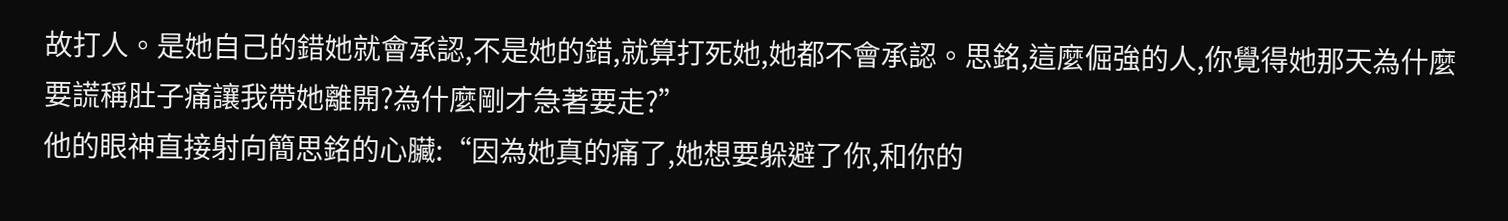故打人。是她自己的錯她就會承認,不是她的錯,就算打死她,她都不會承認。思銘,這麼倔強的人,你覺得她那天為什麼要謊稱肚子痛讓我帶她離開?為什麼剛才急著要走?”
他的眼神直接射向簡思銘的心臟:“因為她真的痛了,她想要躲避了你,和你的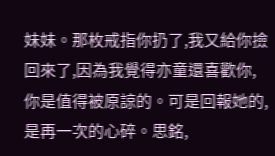妹妹。那枚戒指你扔了,我又給你撿回來了,因為我覺得亦童還喜歡你,你是值得被原諒的。可是回報她的,是再一次的心碎。思銘,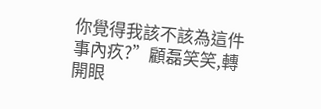你覺得我該不該為這件事內疚?”顧磊笑笑,轉開眼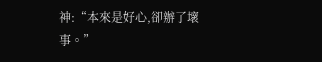神:“本來是好心,卻辦了壞事。”